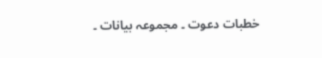خطبات دعوت ۔ مجموعہ بیانات ۔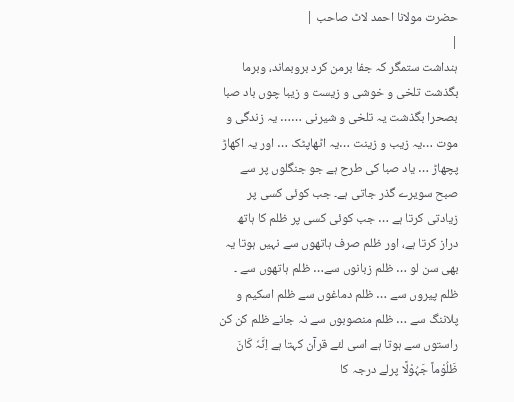حضرت مولانا احمد لاٹ صاحب |
|
ہنداشت ستمگر کہ جفا برمن کرد بروبماند، وبرما بگذشت تلخی و خوشی و زیست و زیبا چوں باد صبا بصحرا بگذشت یہ تلخی و شیرنی …… یہ زندگی و موت …یہ زیب و زینت …یہ اٹھاپٹک … اور یہ اکھاڑ پچھاڑ … یاد صبا کی طرح ہے جو جنگلوں پر سے صبح سویرے گذر جاتی ہے۔ جب کوئی کسی پر زیادتی کرتا ہے … جب کوئی کسی پر ظلم کا ہاتھ دراز کرتا ہے، اور ظلم صرف ہاتھوں سے نہیں ہوتا یہ بھی سن لو … ظلم زبانوں سے… ظلم ہاتھوں سے ۔ ظلم پیروں سے … ظلم دماغوں سے ظلم اسکیم و پلاننگ سے … ظلم منصوبوں سے نہ جانے ظلم کن کن راستوں سے ہوتا ہے اسی لئے قرآن کہتا ہے اِنَّہٗ کَانَ ظَلُوْماً جَہُوْلًا پرلے درجہ کا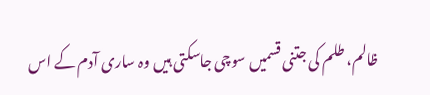ظالم، طلم کی جتنی قسمیں سوچی جاسکتی ہیں وہ ساری آدم کے اس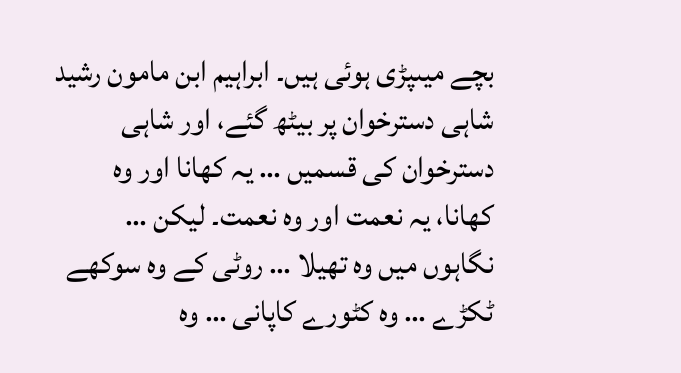بچے میںپڑی ہوئی ہیں۔ ابراہیم ابن مامون رشید شاہی دسترخوان پر بیٹھ گئے، اور شاہی دسترخوان کی قسمیں … یہ کھانا اور وہ کھانا، یہ نعمت اور وہ نعمت۔ لیکن … نگاہوں میں وہ تھیلا … روٹی کے وہ سوکھے ٹکڑے … وہ کٹورے کاپانی … وہ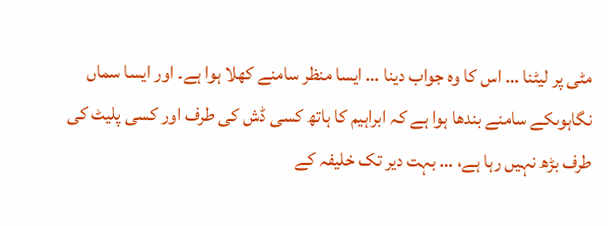مٹی پر لیٹنا … اس کا وہ جواب دینا … ایسا منظر سامنے کھلا ہوا ہے۔ اور ایسا سماں نگاہوںکے سامنے بندھا ہوا ہے کہ ابراہیم کا ہاتھ کسی ڈش کی طرف اور کسی پلیٹ کی طرف بڑھ نہیں رہا ہے، … بہت دیر تک خلیفہ کے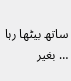ساتھ بیٹھا رہا … بغیر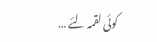کوئی لقمہ لئے …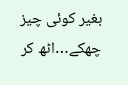بغیر کوئی چیز چھکے…اٹھ کر